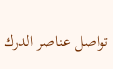تواصل عناصر الدرك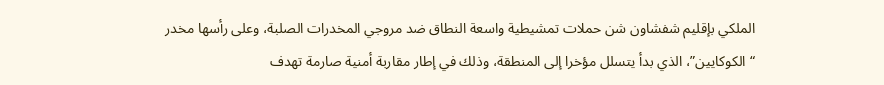الملكي بإقليم شفشاون شن حملات تمشيطية واسعة النطاق ضد مروجي المخدرات الصلبة، وعلى رأسها مخدر “الكوكايين”، الذي بدأ يتسلل مؤخرا إلى المنطقة، وذلك في إطار مقاربة أمنية صارمة تهدف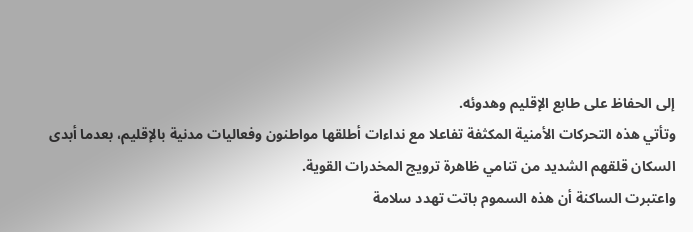إلى الحفاظ على طابع الإقليم وهدوئه.
وتأتي هذه التحركات الأمنية المكثفة تفاعلا مع نداءات أطلقها مواطنون وفعاليات مدنية بالإقليم، بعدما أبدى السكان قلقهم الشديد من تنامي ظاهرة ترويج المخدرات القوية.
واعتبرت الساكنة أن هذه السموم باتت تهدد سلامة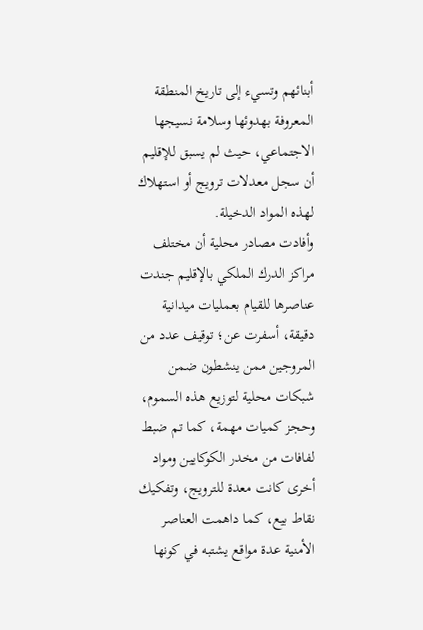أبنائهم وتسيء إلى تاريخ المنطقة المعروفة بهدوئها وسلامة نسيجها الاجتماعي، حيث لم يسبق للإقليم أن سجل معدلات ترويج أو استهلاك لهذه المواد الدخيلة.
وأفادت مصادر محلية أن مختلف مراكز الدرك الملكي بالإقليم جندت عناصرها للقيام بعمليات ميدانية دقيقة، أسفرت عن؛ توقيف عدد من المروجين ممن ينشطون ضمن شبكات محلية لتوزيع هذه السموم، وحجز كميات مهمة، كما تم ضبط لفافات من مخدر الكوكايين ومواد أخرى كانت معدة للترويج، وتفكيك نقاط بيع، كما داهمت العناصر الأمنية عدة مواقع يشتبه في كونها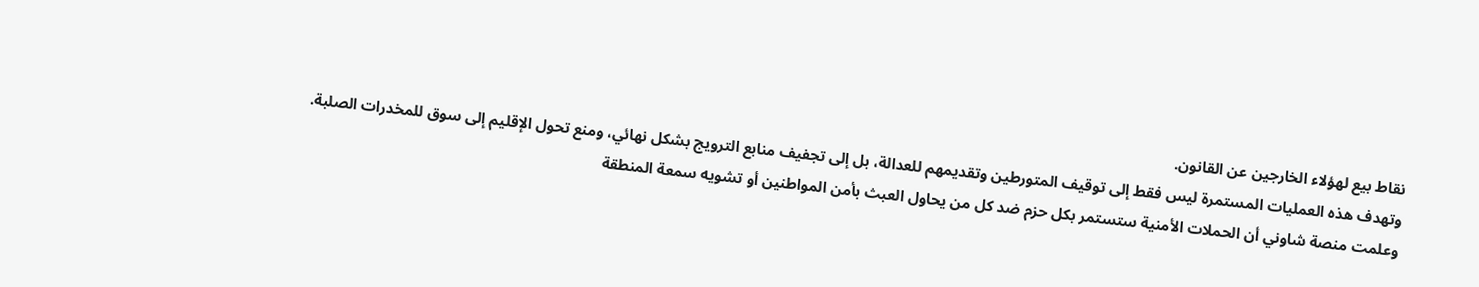نقاط بيع لهؤلاء الخارجين عن القانون.
وتهدف هذه العمليات المستمرة ليس فقط إلى توقيف المتورطين وتقديمهم للعدالة، بل إلى تجفيف منابع الترويج بشكل نهائي، ومنع تحول الإقليم إلى سوق للمخدرات الصلبة.
وعلمت منصة شاوني أن الحملات الأمنية ستستمر بكل حزم ضد كل من يحاول العبث بأمن المواطنين أو تشويه سمعة المنطقة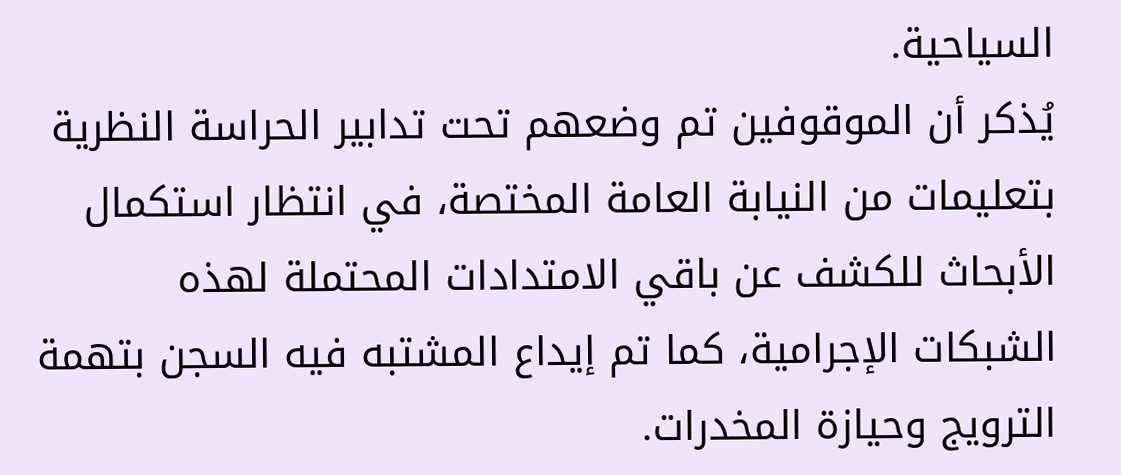السياحية.
يُذكر أن الموقوفين تم وضعهم تحت تدابير الحراسة النظرية بتعليمات من النيابة العامة المختصة، في انتظار استكمال الأبحاث للكشف عن باقي الامتدادات المحتملة لهذه الشبكات الإجرامية، كما تم إيداع المشتبه فيه السجن بتهمة الترويج وحيازة المخدرات.